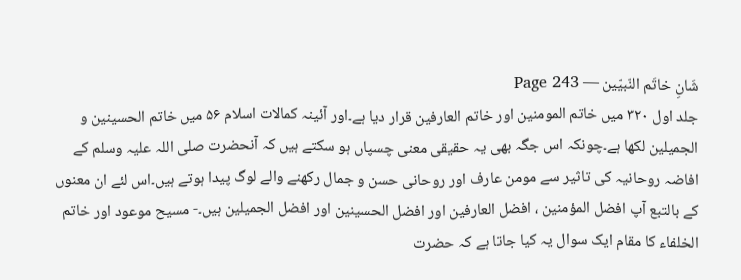شَانِ خاتَم النّبیّین — Page 243
جلد اول ۳۲۰ میں خاتم المومنین اور خاتم العارفین قرار دیا ہے۔اور آئینہ کمالات اسلام ۵۶ میں خاتم الحسينين و الجمیلین لکھا ہے۔چونکہ اس جگہ بھی یہ حقیقی معنی چسپاں ہو سکتے ہیں کہ آنحضرت صلی اللہ علیہ وسلم کے افاضہ روحانیہ کی تاثیر سے مومن عارف اور روحانی حسن و جمال رکھنے والے لوگ پیدا ہوتے ہیں۔اس لئے ان معنوں کے بالتبع آپ افضل المؤمنين ، افضل العارفين اور افضل الحسینین اور افضل الجمیلین ہیں۔- مسیح موعود اور خاتم الخلفاء کا مقام ایک سوال یہ کیا جاتا ہے کہ حضرت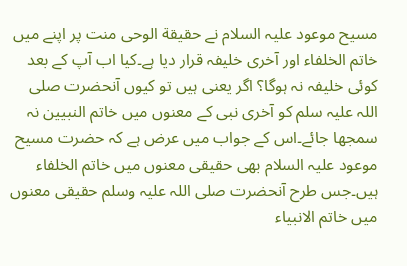مسیح موعود علیہ السلام نے حقیقة الوحی منت پر اپنے میں خاتم الخلفاء اور آخری خلیفہ قرار دیا ہے۔کیا اب آپ کے بعد کوئی خلیفہ نہ ہوگا؟ اگر یعنی ہیں تو کیوں آنحضرت صلی اللہ علیہ سلم کو آخری نبی کے معنوں میں خاتم النبيين نہ سمجھا جائے۔اس کے جواب میں عرض ہے کہ حضرت مسیح موعود علیہ السلام بھی حقیقی معنوں میں خاتم الخلفاء ہیں۔جس طرح آنحضرت صلی اللہ علیہ وسلم حقیقی معنوں میں خاتم الانبیاء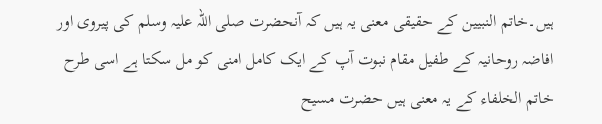ہیں۔خاتم النبیین کے حقیقی معنی یہ ہیں کہ آنحضرت صلی اللہ علیہ وسلم کی پیروی اور افاضہ روحانیہ کے طفیل مقام نبوت آپ کے ایک کامل امنی کو مل سکتا ہے اسی طرح خاتم الخلفاء کے یہ معنی ہیں حضرت مسیح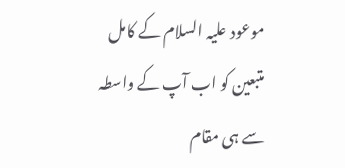موعود علیہ السلام کے کامل متبعین کو اب آپ کے واسطہ سے ہی مقام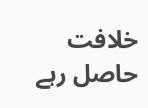خلافت حاصل رہے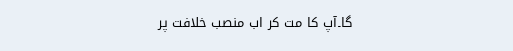گا۔آپ کا مت کر اب منصب خلافت پر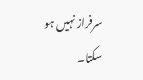سرفراز نہیں ہو سکتا۔